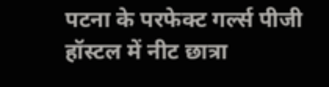पटना के परफेक्ट गर्ल्स पीजी हॉस्टल में नीट छात्रा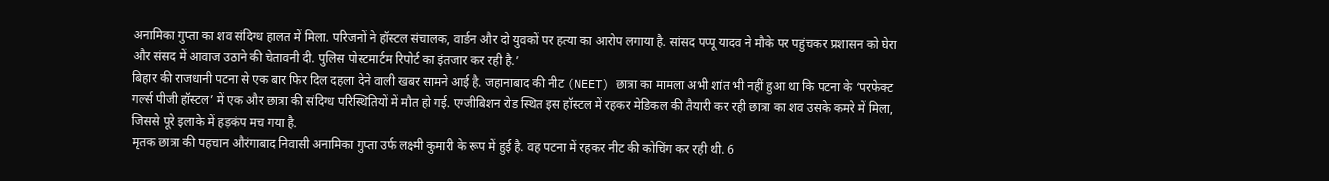अनामिका गुप्ता का शव संदिग्ध हालत में मिला. परिजनों ने हॉस्टल संचालक, वार्डन और दो युवकों पर हत्या का आरोप लगाया है. सांसद पप्पू यादव ने मौके पर पहुंचकर प्रशासन को घेरा और संसद में आवाज उठाने की चेतावनी दी. पुलिस पोस्टमार्टम रिपोर्ट का इंतजार कर रही है.’
बिहार की राजधानी पटना से एक बार फिर दिल दहला देने वाली खबर सामने आई है. जहानाबाद की नीट (NEET) छात्रा का मामला अभी शांत भी नहीं हुआ था कि पटना के ‘परफेक्ट गर्ल्स पीजी हॉस्टल’ में एक और छात्रा की संदिग्ध परिस्थितियों में मौत हो गई. एग्जीबिशन रोड स्थित इस हॉस्टल में रहकर मेडिकल की तैयारी कर रही छात्रा का शव उसके कमरे में मिला, जिससे पूरे इलाके में हड़कंप मच गया है.
मृतक छात्रा की पहचान औरंगाबाद निवासी अनामिका गुप्ता उर्फ लक्ष्मी कुमारी के रूप में हुई है. वह पटना में रहकर नीट की कोचिंग कर रही थी. 6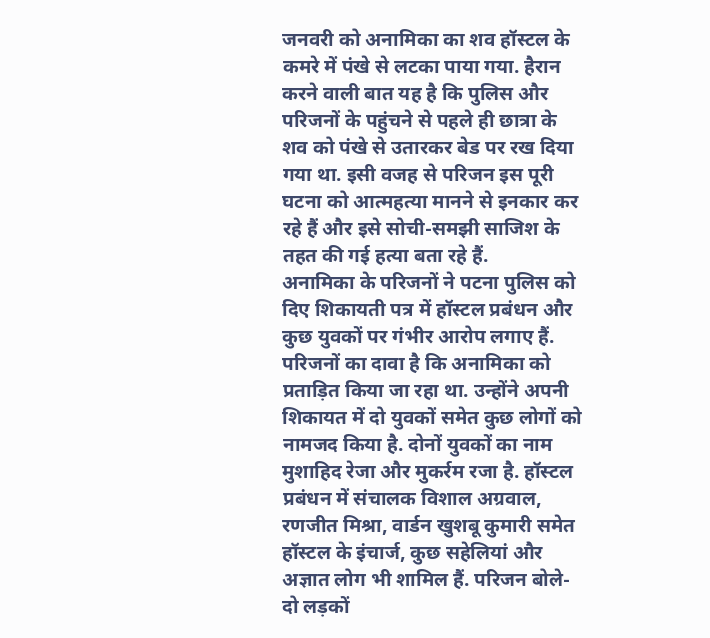जनवरी को अनामिका का शव हॉस्टल के कमरे में पंखे से लटका पाया गया. हैरान करने वाली बात यह है कि पुलिस और परिजनों के पहुंचने से पहले ही छात्रा के शव को पंखे से उतारकर बेड पर रख दिया गया था. इसी वजह से परिजन इस पूरी घटना को आत्महत्या मानने से इनकार कर रहे हैं और इसे सोची-समझी साजिश के तहत की गई हत्या बता रहे हैं.
अनामिका के परिजनों ने पटना पुलिस को दिए शिकायती पत्र में हॉस्टल प्रबंधन और कुछ युवकों पर गंभीर आरोप लगाए हैं. परिजनों का दावा है कि अनामिका को प्रताड़ित किया जा रहा था. उन्होंने अपनी शिकायत में दो युवकों समेत कुछ लोगों को नामजद किया है. दोनों युवकों का नाम मुशाहिद रेजा और मुकर्रम रजा है. हॉस्टल प्रबंधन में संचालक विशाल अग्रवाल, रणजीत मिश्रा, वार्डन खुशबू कुमारी समेत हॉस्टल के इंचार्ज, कुछ सहेलियां और अज्ञात लोग भी शामिल हैं. परिजन बोले- दो लड़कों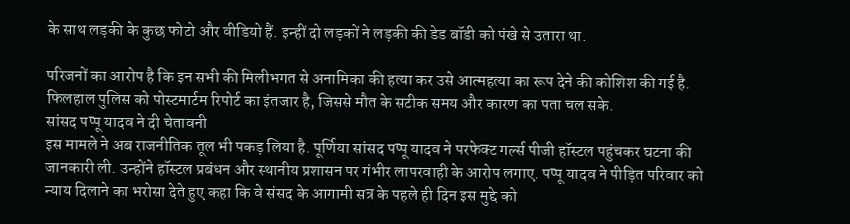के साथ लड़की के कुछ फोटो और वीडियो हैं. इन्हीं दो लड़कों ने लड़की की डेड बॉडी को पंखे से उतारा था.

परिजनों का आरोप है कि इन सभी की मिलीभगत से अनामिका की हत्या कर उसे आत्महत्या का रूप देने की कोशिश की गई है. फिलहाल पुलिस को पोस्टमार्टम रिपोर्ट का इंतजार है, जिससे मौत के सटीक समय और कारण का पता चल सके.
सांसद पप्पू यादव ने दी चेतावनी
इस मामले ने अब राजनीतिक तूल भी पकड़ लिया है. पूर्णिया सांसद पप्पू यादव ने परफेक्ट गर्ल्स पीजी हॉस्टल पहुंचकर घटना की जानकारी ली. उन्होंने हॉस्टल प्रबंधन और स्थानीय प्रशासन पर गंभीर लापरवाही के आरोप लगाए. पप्पू यादव ने पीड़ित परिवार को न्याय दिलाने का भरोसा देते हुए कहा कि वे संसद के आगामी सत्र के पहले ही दिन इस मुद्दे को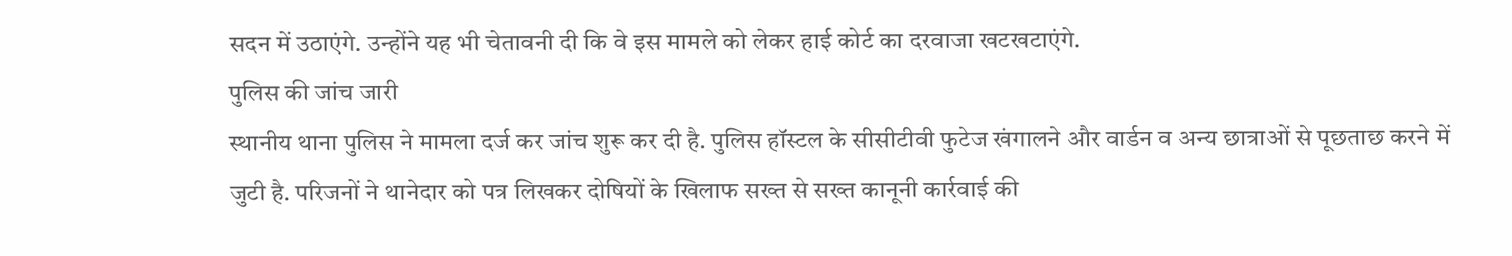सदन में उठाएंगे. उन्होंने यह भी चेतावनी दी कि वे इस मामले को लेकर हाई कोर्ट का दरवाजा खटखटाएंगे.
पुलिस की जांच जारी
स्थानीय थाना पुलिस ने मामला दर्ज कर जांच शुरू कर दी है. पुलिस हॉस्टल के सीसीटीवी फुटेज खंगालने और वार्डन व अन्य छात्राओं से पूछताछ करने में जुटी है. परिजनों ने थानेदार को पत्र लिखकर दोषियों के खिलाफ सख्त से सख्त कानूनी कार्रवाई की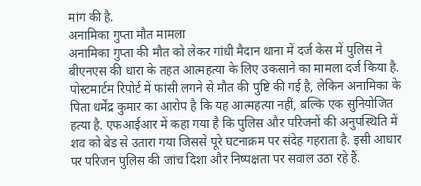मांग की है.
अनामिका गुप्ता मौत मामला
अनामिका गुप्ता की मौत को लेकर गांधी मैदान थाना में दर्ज केस में पुलिस ने बीएनएस की धारा के तहत आत्महत्या के लिए उकसाने का मामला दर्ज किया है. पोस्टमार्टम रिपोर्ट में फांसी लगने से मौत की पुष्टि की गई है, लेकिन अनामिका के पिता धर्मेंद्र कुमार का आरोप है कि यह आत्महत्या नहीं, बल्कि एक सुनियोजित हत्या है. एफआईआर में कहा गया है कि पुलिस और परिजनों की अनुपस्थिति में शव को बेड से उतारा गया जिससे पूरे घटनाक्रम पर संदेह गहराता है. इसी आधार पर परिजन पुलिस की जांच दिशा और निष्पक्षता पर सवाल उठा रहे हैं.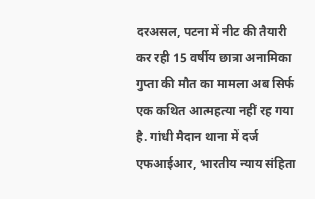दरअसल, पटना में नीट की तैयारी कर रही 15 वर्षीय छात्रा अनामिका गुप्ता की मौत का मामला अब सिर्फ एक कथित आत्महत्या नहीं रह गया है. गांधी मैदान थाना में दर्ज एफआईआर, भारतीय न्याय संहिता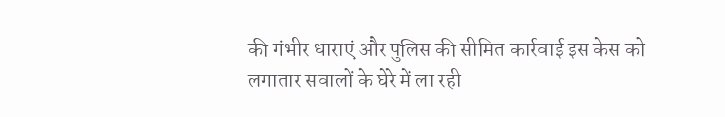की गंभीर धाराएं और पुलिस की सीमित कार्रवाई इस केस को लगातार सवालों के घेरे में ला रही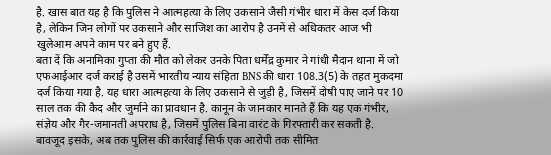है. खास बात यह है कि पुलिस ने आत्महत्या के लिए उकसाने जैसी गंभीर धारा में केस दर्ज किया है, लेकिन जिन लोगों पर उकसाने और साजिश का आरोप है उनमें से अधिकतर आज भी खुलेआम अपने काम पर बने हुए हैं.
बता दें कि अनामिका गुप्ता की मौत को लेकर उनके पिता धर्मेंद्र कुमार ने गांधी मैदान थाना में जो एफआईआर दर्ज कराई है उसमें भारतीय न्याय संहिता BNS की धारा 108.3(5) के तहत मुकदमा दर्ज किया गया है. यह धारा आत्महत्या के लिए उकसाने से जुड़ी है, जिसमें दोषी पाए जाने पर 10 साल तक की कैद और जुर्माने का प्रावधान है. कानून के जानकार मानते हैं कि यह एक गंभीर, संज्ञेय और गैर-जमानती अपराध है, जिसमें पुलिस बिना वारंट के गिरफ्तारी कर सकती है. बावजूद इसके, अब तक पुलिस की कार्रवाई सिर्फ एक आरोपी तक सीमित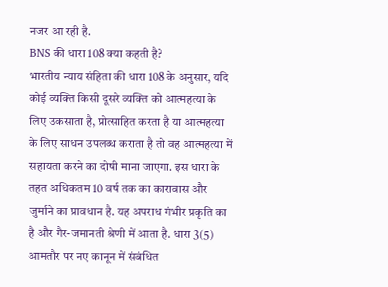नजर आ रही है.
BNS की धारा 108 क्या कहती है?
भारतीय न्याय संहिता की धारा 108 के अनुसार, यदि कोई व्यक्ति किसी दूसरे व्यक्ति को आत्महत्या के लिए उकसाता है, प्रोत्साहित करता है या आत्महत्या के लिए साधन उपलब्ध कराता है तो वह आत्महत्या में सहायता करने का दोषी माना जाएगा. इस धारा के तहत अधिकतम 10 वर्ष तक का कारावास और जुर्माने का प्रावधान है. यह अपराध गंभीर प्रकृति का है और गैर-जमानती श्रेणी में आता है. धारा 3(5) आमतौर पर नए कानून में संबंधित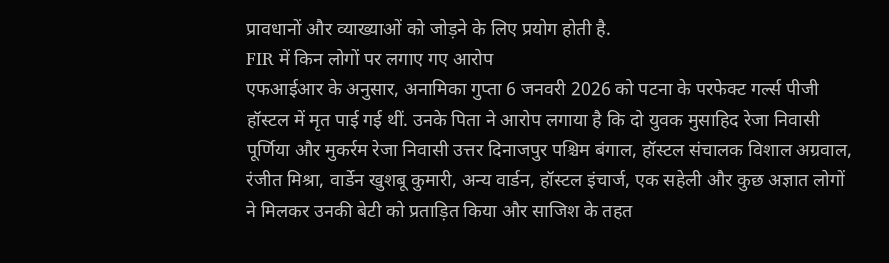प्रावधानों और व्याख्याओं को जोड़ने के लिए प्रयोग होती है.
FIR में किन लोगों पर लगाए गए आरोप
एफआईआर के अनुसार, अनामिका गुप्ता 6 जनवरी 2026 को पटना के परफेक्ट गर्ल्स पीजी हॉस्टल में मृत पाई गई थीं. उनके पिता ने आरोप लगाया है कि दो युवक मुसाहिद रेजा निवासी पूर्णिया और मुकर्रम रेजा निवासी उत्तर दिनाजपुर पश्चिम बंगाल, हॉस्टल संचालक विशाल अग्रवाल, रंजीत मिश्रा, वार्डेन खुशबू कुमारी, अन्य वार्डन, हॉस्टल इंचार्ज, एक सहेली और कुछ अज्ञात लोगों ने मिलकर उनकी बेटी को प्रताड़ित किया और साजिश के तहत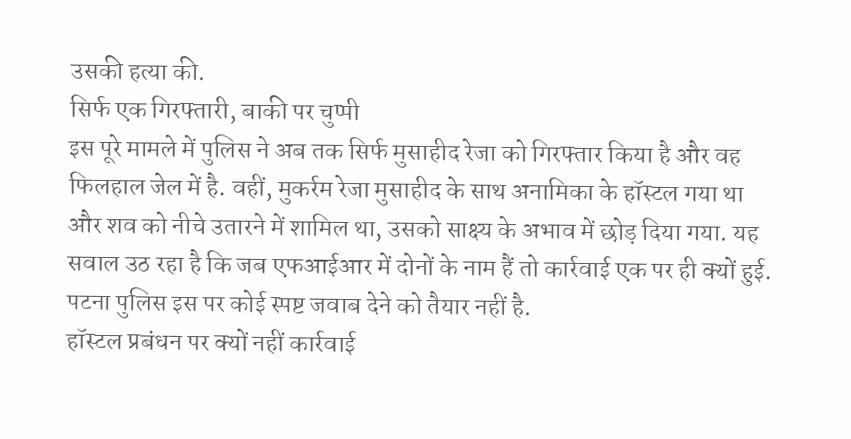उसकी हत्या की.
सिर्फ एक गिरफ्तारी, बाकी पर चुप्पी
इस पूरे मामले में पुलिस ने अब तक सिर्फ मुसाहीद रेजा को गिरफ्तार किया है और वह फिलहाल जेल में है. वहीं, मुकर्रम रेजा मुसाहीद के साथ अनामिका के हॉस्टल गया था और शव को नीचे उतारने में शामिल था, उसको साक्ष्य के अभाव में छोड़ दिया गया. यह सवाल उठ रहा है कि जब एफआईआर में दोनों के नाम हैं तो कार्रवाई एक पर ही क्यों हुई. पटना पुलिस इस पर कोई स्पष्ट जवाब देने को तैयार नहीं है.
हॉस्टल प्रबंधन पर क्यों नहीं कार्रवाई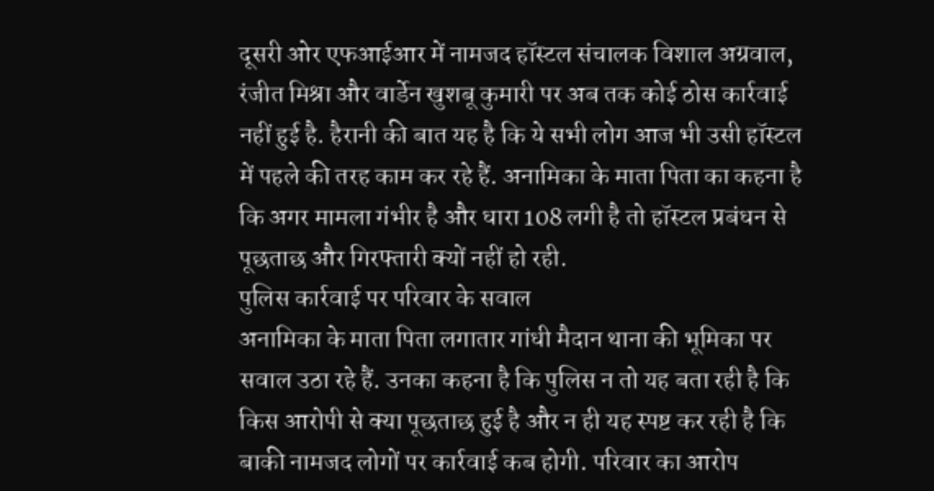दूसरी ओर एफआईआर में नामजद हॉस्टल संचालक विशाल अग्रवाल, रंजीत मिश्रा और वार्डेन खुशबू कुमारी पर अब तक कोई ठोस कार्रवाई नहीं हुई है. हैरानी की बात यह है कि ये सभी लोग आज भी उसी हॉस्टल में पहले की तरह काम कर रहे हैं. अनामिका के माता पिता का कहना है कि अगर मामला गंभीर है और धारा 108 लगी है तो हॉस्टल प्रबंधन से पूछताछ और गिरफ्तारी क्यों नहीं हो रही.
पुलिस कार्रवाई पर परिवार के सवाल
अनामिका के माता पिता लगातार गांधी मैदान थाना की भूमिका पर सवाल उठा रहे हैं. उनका कहना है कि पुलिस न तो यह बता रही है कि किस आरोपी से क्या पूछताछ हुई है और न ही यह स्पष्ट कर रही है कि बाकी नामजद लोगों पर कार्रवाई कब होगी. परिवार का आरोप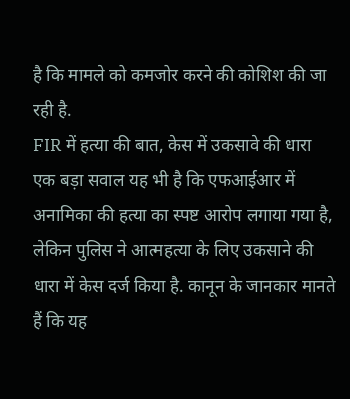है कि मामले को कमजोर करने की कोशिश की जा रही है.
FIR में हत्या की बात, केस में उकसावे की धारा
एक बड़ा सवाल यह भी है कि एफआईआर में अनामिका की हत्या का स्पष्ट आरोप लगाया गया है, लेकिन पुलिस ने आत्महत्या के लिए उकसाने की धारा में केस दर्ज किया है. कानून के जानकार मानते हैं कि यह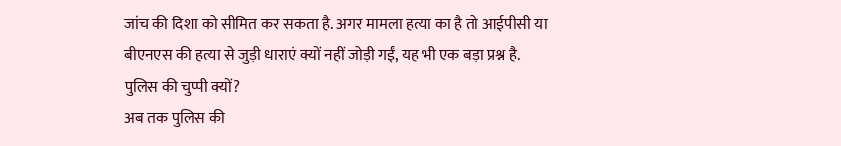जांच की दिशा को सीमित कर सकता है. अगर मामला हत्या का है तो आईपीसी या बीएनएस की हत्या से जुड़ी धाराएं क्यों नहीं जोड़ी गईं, यह भी एक बड़ा प्रश्न है.
पुलिस की चुप्पी क्यों?
अब तक पुलिस की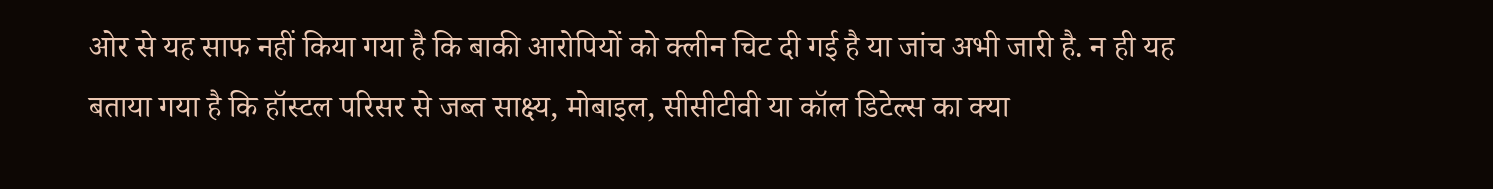ओर से यह साफ नहीं किया गया है कि बाकी आरोपियों को क्लीन चिट दी गई है या जांच अभी जारी है. न ही यह बताया गया है कि हॉस्टल परिसर से जब्त साक्ष्य, मोबाइल, सीसीटीवी या कॉल डिटेल्स का क्या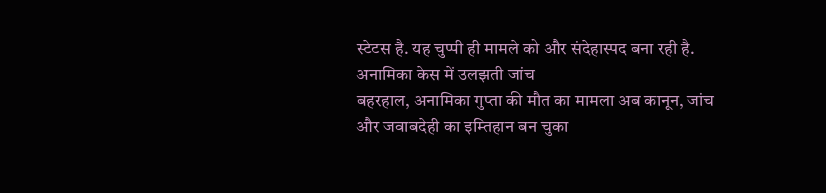स्टेटस है. यह चुप्पी ही मामले को और संदेहास्पद बना रही है.
अनामिका केस में उलझती जांच
बहरहाल, अनामिका गुप्ता की मौत का मामला अब कानून, जांच और जवाबदेही का इम्तिहान बन चुका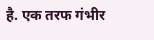है. एक तरफ गंभीर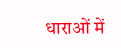धाराओं में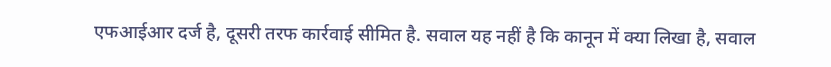एफआईआर दर्ज है, दूसरी तरफ कार्रवाई सीमित है. सवाल यह नहीं है कि कानून में क्या लिखा है, सवाल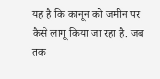यह है कि कानून को जमीन पर कैसे लागू किया जा रहा है. जब तक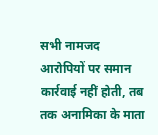सभी नामजद आरोपियों पर समान कार्रवाई नहीं होती, तब तक अनामिका के माता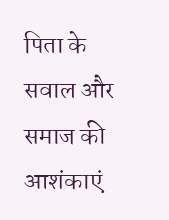पिता के सवाल और समाज की आशंकाएं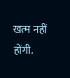खत्म नहीं होंगी.